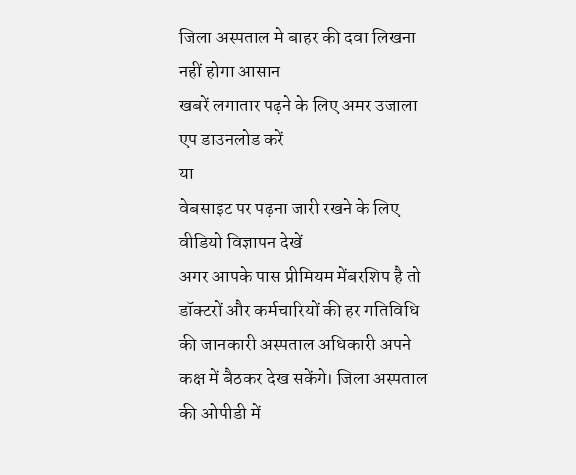जिला अस्पताल मे बाहर की दवा लिखना नहीं होगा आसान
खबरें लगातार पढ़ने के लिए अमर उजाला एप डाउनलोड करें
या
वेबसाइट पर पढ़ना जारी रखने के लिए वीडियो विज्ञापन देखें
अगर आपके पास प्रीमियम मेंबरशिप है तो
डॉक्टरों और कर्मचारियों की हर गतिविधि की जानकारी अस्पताल अधिकारी अपने कक्ष में बैठकर देख सकेंगे। जिला अस्पताल की ओपीडी में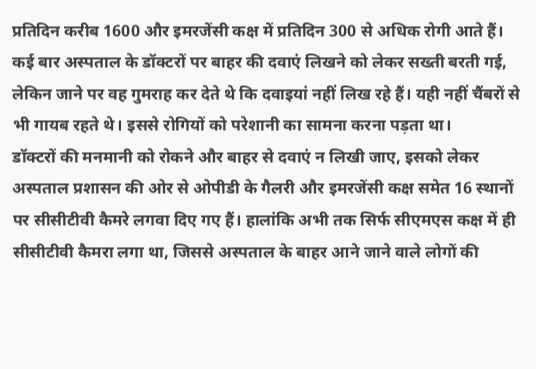प्रतिदिन करीब 1600 और इमरजेंसी कक्ष में प्रतिदिन 300 से अधिक रोगी आते हैं।
कई बार अस्पताल के डॉक्टरों पर बाहर की दवाएं लिखने को लेकर सख्ती बरती गई, लेकिन जाने पर वह गुमराह कर देते थे कि दवाइयां नहीं लिख रहे हैं। यही नहीं चैंबरों से भी गायब रहते थे। इससे रोगियों को परेशानी का सामना करना पड़ता था।
डॉक्टरों की मनमानी को रोकने और बाहर से दवाएं न लिखी जाए, इसको लेकर अस्पताल प्रशासन की ओर से ओपीडी के गैलरी और इमरजेंसी कक्ष समेत 16 स्थानों पर सीसीटीवी कैमरे लगवा दिए गए हैं। हालांकि अभी तक सिर्फ सीएमएस कक्ष में ही सीसीटीवी कैमरा लगा था, जिससे अस्पताल के बाहर आने जाने वाले लोगों की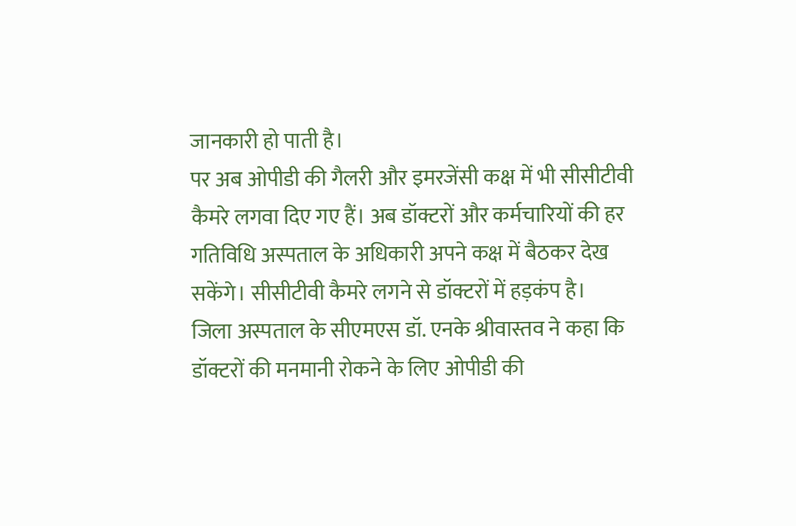जानकारी हो पाती है।
पर अब ओपीडी की गैलरी और इमरजेंसी कक्ष में भी सीसीटीवी कैमरे लगवा दिए गए हैं। अब डॉक्टरों और कर्मचारियों की हर गतिविधि अस्पताल के अधिकारी अपने कक्ष में बैठकर देख सकेंगे। सीसीटीवी कैमरे लगने से डॉक्टरों में हड़कंप है।
जिला अस्पताल के सीएमएस डॉ. एनके श्रीवास्तव ने कहा कि डॉक्टरों की मनमानी रोकने के लिए ओपीडी की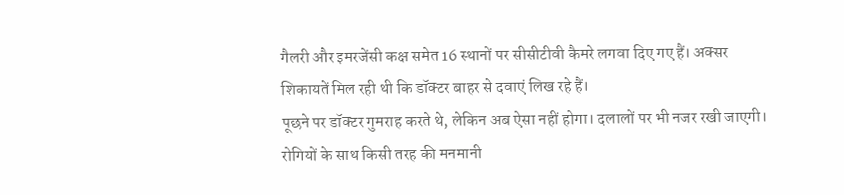गैलरी और इमरजेंसी कक्ष समेत 16 स्थानों पर सीसीटीवी कैमरे लगवा दिए गए हैं। अक्सर शिकायतें मिल रही थी कि डॉक्टर बाहर से दवाएं लिख रहे हैं।
पूछने पर डॉक्टर गुमराह करते थे, लेकिन अब ऐसा नहीं होगा। दलालों पर भी नजर रखी जाएगी। रोगियों के साथ किसी तरह की मनमानी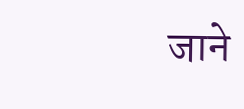जाने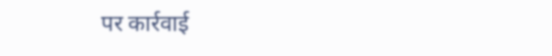पर कार्रवाई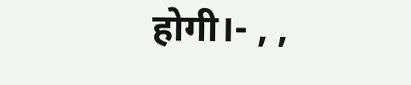होगी।- , ,